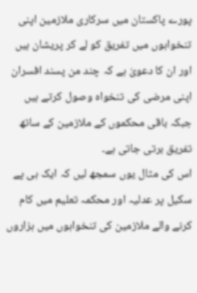پورے پاکستان میں سرکاری ملازمین اپنی تنخواہوں میں تفریق کو لے کر پریشان ہیں اور ان کا دعویٰ ہے کہ چند من پسند افسران اپنی مرضی کی تنخواہ وصول کرتے ہیں جبکہ باقی محکموں کے ملازمین کے ساتھ تفریق برتی جاتی ہے۔
اس کی مثال یوں سمجھ لیں کہ ایک ہی پے سکیل پر عدلیہ اور محکمہ تعلیم میں کام کرنے والے ملازمین کی تنخواہوں میں ہزاروں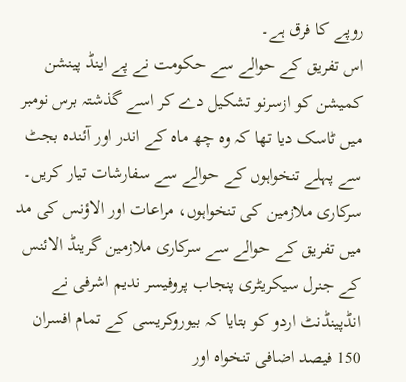روپے کا فرق ہے۔
اس تفریق کے حوالے سے حکومت نے پے اینڈ پینشن کمیشن کو ازسرنو تشکیل دے کر اسے گذشتہ برس نومبر میں ٹاسک دیا تھا کہ وہ چھ ماہ کے اندر اور آئندہ بجٹ سے پہلے تنخواہوں کے حوالے سے سفارشات تیار کریں۔
سرکاری ملازمین کی تنخواہوں، مراعات اور الاؤنس کی مد میں تفریق کے حوالے سے سرکاری ملازمین گرینڈ الائنس کے جنرل سیکریٹری پنجاب پروفیسر ندیم اشرفی نے انڈپینڈنٹ اردو کو بتایا کہ بیوروکریسی کے تمام افسران 150 فیصد اضافی تنخواہ اور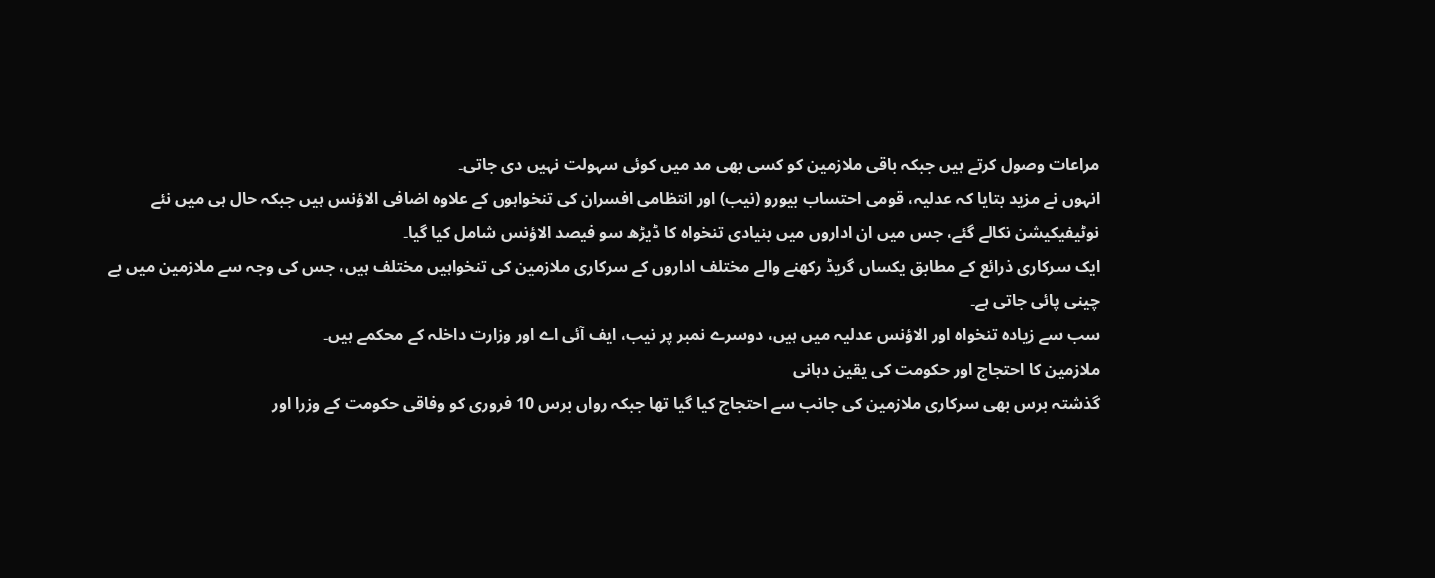مراعات وصول کرتے ہیں جبکہ باقی ملازمین کو کسی بھی مد میں کوئی سہولت نہیں دی جاتی۔
انہوں نے مزید بتایا کہ عدلیہ، قومی احتساب بیورو (نیب) اور انتظامی افسران کی تنخواہوں کے علاوہ اضافی الاؤنس ہیں جبکہ حال ہی میں نئے نوٹیفیکیشن نکالے گئے، جس میں ان اداروں میں بنیادی تنخواہ کا ڈیڑھ سو فیصد الاؤنس شامل کیا گیا۔
ایک سرکاری ذرائع کے مطابق یکساں گریڈ رکھنے والے مختلف اداروں کے سرکاری ملازمین کی تنخواہیں مختلف ہیں، جس کی وجہ سے ملازمین میں بے چینی پائی جاتی ہے۔
سب سے زیادہ تنخواہ اور الاؤنس عدلیہ میں ہیں، دوسرے نمبر پر نیب، ایف آئی اے اور وزارت داخلہ کے محکمے ہیں۔
ملازمین کا احتجاج اور حکومت کی یقین دہانی
گذشتہ برس بھی سرکاری ملازمین کی جانب سے احتجاج کیا گیا تھا جبکہ رواں برس 10 فروری کو وفاقی حکومت کے وزرا اور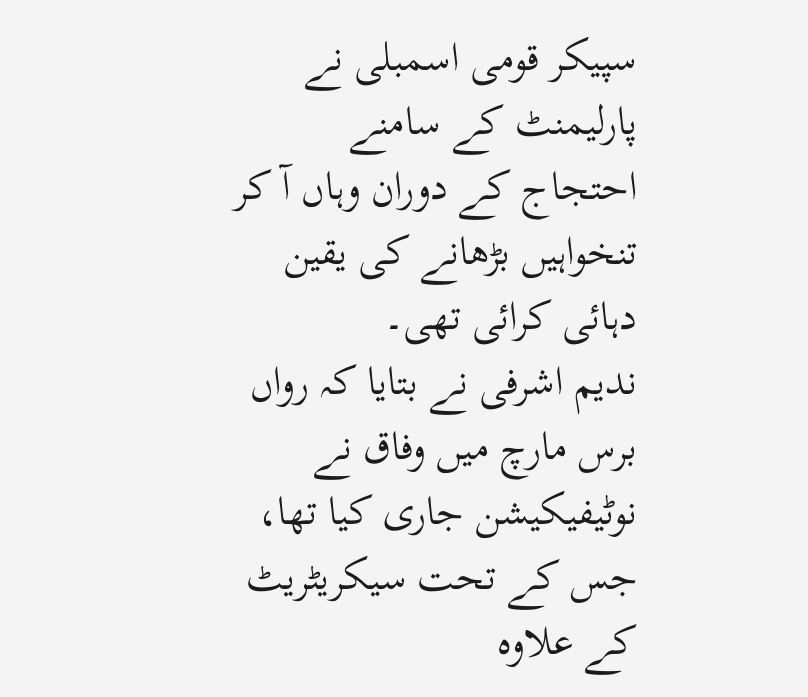سپیکر قومی اسمبلی نے پارلیمنٹ کے سامنے احتجاج کے دوران وہاں آ کر تنخواہیں بڑھانے کی یقین دہائی کرائی تھی۔
ندیم اشرفی نے بتایا کہ رواں برس مارچ میں وفاق نے نوٹیفیکیشن جاری کیا تھا، جس کے تحت سیکریٹریٹ کے علاوہ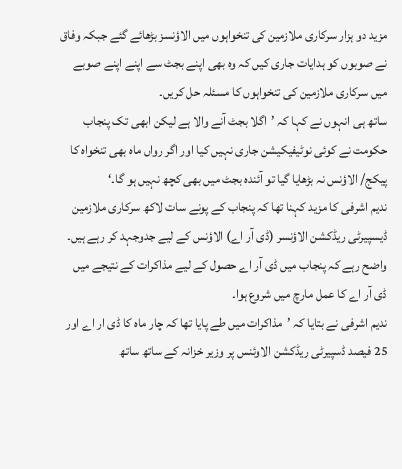مزید دو ہزار سرکاری ملازمین کی تنخواہوں میں الاؤنسز بڑھائے گئے جبکہ وفاق نے صوبوں کو ہدایات جاری کیں کہ وہ بھی اپنے بجٹ سے اپنے اپنے صوبے میں سرکاری ملازمین کی تنخواہوں کا مسئلہ حل کریں۔
ساتھ ہی انہوں نے کہا کہ ’اگلا بجٹ آنے والا ہے لیکن ابھی تک پنجاب حکومت نے کوئی نوٹیفیکیشن جاری نہیں کیا اور اگر رواں ماہ بھی تنخواہ کا پیکج/ الاؤنس نہ بڑھایا گیا تو آئندہ بجٹ میں بھی کچھ نہیں ہو گا۔‘
ندیم اشرفی کا مزید کہنا تھا کہ پنجاب کے پونے سات لاکھ سرکاری ملازمین ڈیسپیرٹی ریڈکشن الاؤنسر (ڈی آر اے) الاؤنس کے لیے جدوجہد کر رہے ہیں۔
واضح رہے کہ پنجاب میں ڈی آر اے حصول کے لیے مذاکرات کے نتیجے میں ڈی آر اے کا عمل مارچ میں شروع ہوا۔
ندیم اشرفی نے بتایا کہ ’مذاکرات میں طے پایا تھا کہ چار ماہ کا ڈی ار اے اور 25 فیصد ڈسپیرٹی ریڈکشن الاوئنس پر وزیر خزانہ کے ساتھ ساتھ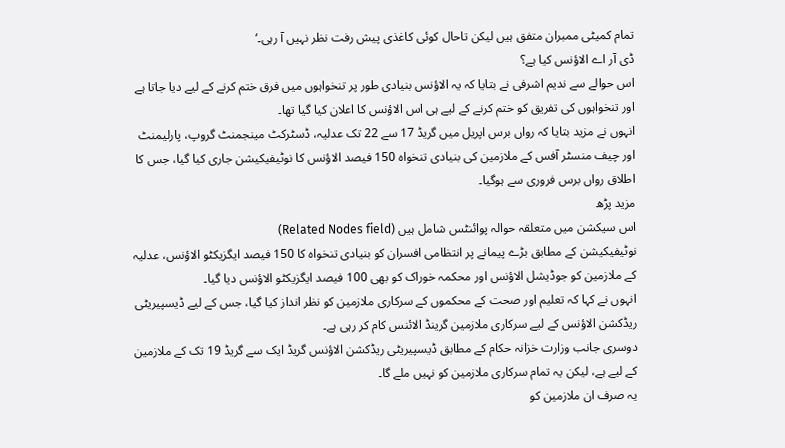تمام کمیٹی ممبران متفق ہیں لیکن تاحال کوئی کاغذی پیش رفت نظر نہیں آ رہی۔‘
ڈی آر اے الاؤنس کیا ہے؟
اس حوالے سے ندیم اشرفی نے بتایا کہ یہ الاؤنس بنیادی طور پر تنخواہوں میں فرق ختم کرنے کے لیے دیا جاتا ہے اور تنخواہوں کی تفریق کو ختم کرنے کے لیے ہی اس الاؤنس کا اعلان کیا گیا تھا۔
انہوں نے مزید بتایا کہ رواں برس اپریل میں گریڈ 17 سے 22 تک عدلیہ، ڈسٹرکٹ مینجمنٹ گروپ، پارلیمنٹ اور چیف منسٹر آفس کے ملازمین کی بنیادی تنخواہ 150 فیصد الاؤنس کا نوٹیفیکیشن جاری کیا گیا، جس کا اطلاق رواں برس فروری سے ہوگیا۔
مزید پڑھ
اس سیکشن میں متعلقہ حوالہ پوائنٹس شامل ہیں (Related Nodes field)
نوٹیفیکیشن کے مطابق بڑے پیمانے پر انتظامی افسران کو بنیادی تنخواہ کا 150 فیصد ایگزیکٹو الاؤنس، عدلیہ کے ملازمین کو جوڈیشل الاؤنس اور محکمہ خوراک کو بھی 100 فیصد ایگزیکٹو الاؤنس دیا گیا۔
انہوں نے کہا کہ تعلیم اور صحت کے محکموں کے سرکاری ملازمین کو نظر انداز کیا گیا، جس کے لیے ڈیسپیریٹی ریڈکشن الاؤنس کے لیے سرکاری ملازمین گرینڈ الائنس کام کر رہی ہے۔
دوسری جانب وزارت خزانہ حکام کے مطابق ڈیسپیریٹی ریڈکشن الاؤنس گریڈ ایک سے گریڈ 19 تک کے ملازمین کے لیے ہے، لیکن یہ تمام سرکاری ملازمین کو نہیں ملے گا۔
یہ صرف ان ملازمین کو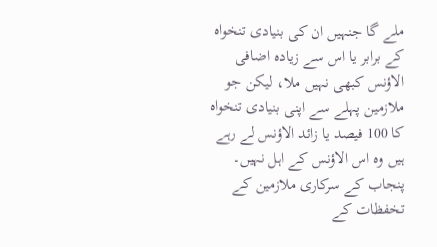ملے گا جنہیں ان کی بنیادی تنخواہ کے برابر یا اس سے زیادہ اضافی الاؤنس کبھی نہیں ملا، لیکن جو ملازمین پہلے سے اپنی بنیادی تنخواہ کا 100 فیصد یا زائد الاؤنس لے رہے ہیں وہ اس الاؤنس کے اہل نہیں۔
پنجاب کے سرکاری ملازمین کے تخفظات کے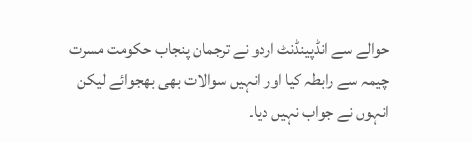حوالے سے انڈپینڈنٹ اردو نے ترجمان پنجاب حکومت مسرت چیمہ سے رابطہ کیا اور انہیں سوالات بھی بھجوائے لیکن انہوں نے جواب نہیں دیا۔